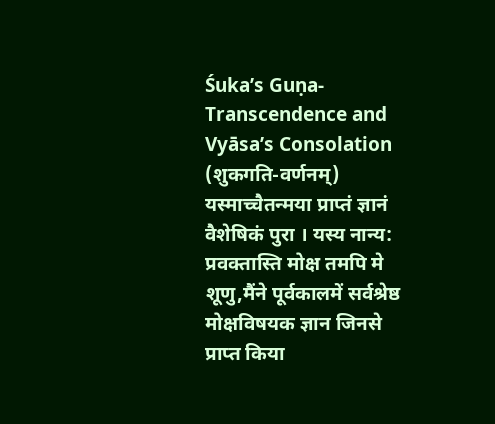Śuka’s Guṇa-Transcendence and Vyāsa’s Consolation (शुकगति-वर्णनम्)
यस्माच्चैतन्मया प्राप्तं ज्ञानं वैशेषिकं पुरा । यस्य नान्य: प्रवक्तास्ति मोक्ष तमपि मे शूणु,मैंने पूर्वकालमें सर्वश्रेष्ठ मोक्षविषयक ज्ञान जिनसे प्राप्त किया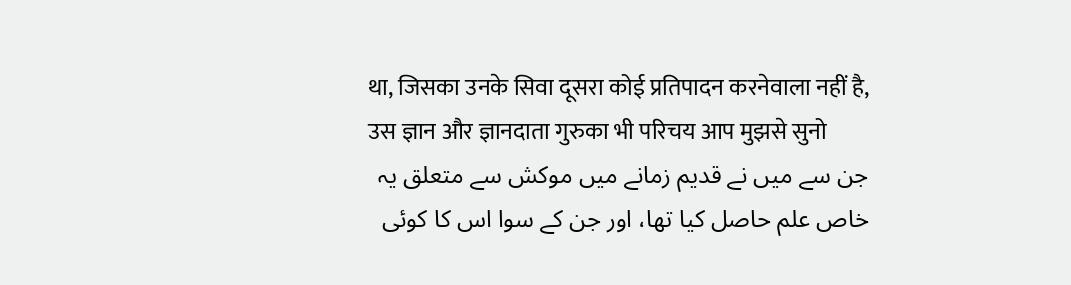था, जिसका उनके सिवा दूसरा कोई प्रतिपादन करनेवाला नहीं है, उस ज्ञान और ज्ञानदाता गुरुका भी परिचय आप मुझसे सुनो
جن سے میں نے قدیم زمانے میں موکش سے متعلق یہ خاص علم حاصل کیا تھا، اور جن کے سوا اس کا کوئی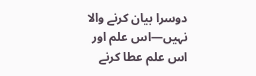دوسرا بیان کرنے والا نہیں—اس علم اور اس علم عطا کرنے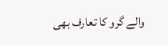والے گرو کا تعارف بھی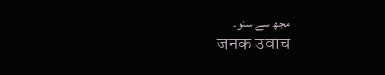مجھ سے سنو۔
जनक उवाच